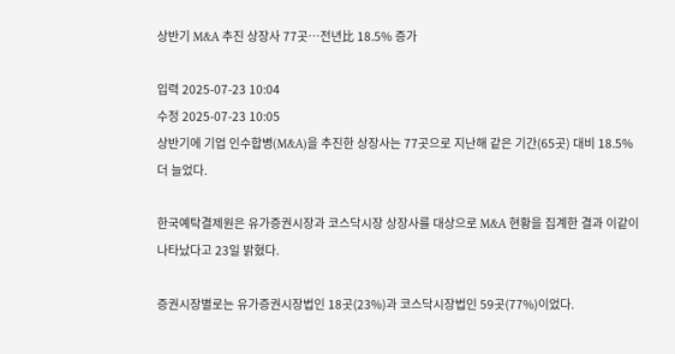상반기 M&A 추진 상장사 77곳…전년比 18.5% 증가

입력 2025-07-23 10:04
수정 2025-07-23 10:05
상반기에 기업 인수합병(M&A)을 추진한 상장사는 77곳으로 지난해 같은 기간(65곳) 대비 18.5% 더 늘었다.

한국예탁결제원은 유가증권시장과 코스닥시장 상장사를 대상으로 M&A 현황을 집계한 결과 이같이 나타났다고 23일 밝혔다.

증권시장별로는 유가증권시장법인 18곳(23%)과 코스닥시장법인 59곳(77%)이었다.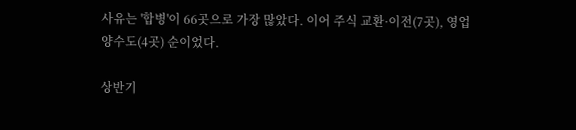사유는 '합병'이 66곳으로 가장 많았다. 이어 주식 교환·이전(7곳), 영업 양수도(4곳) 순이었다.

상반기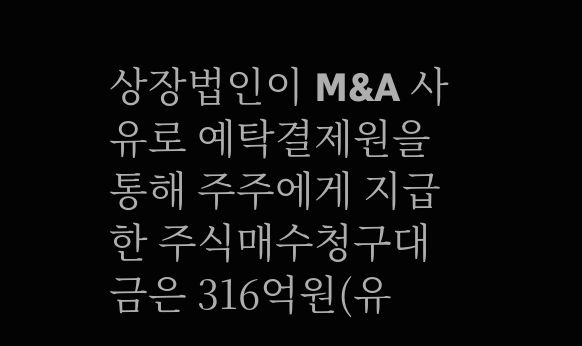상장법인이 M&A 사유로 예탁결제원을 통해 주주에게 지급한 주식매수청구대금은 316억원(유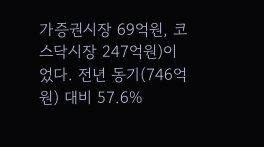가증권시장 69억원, 코스닥시장 247억원)이었다. 전년 동기(746억원) 대비 57.6%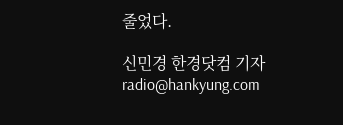줄었다.

신민경 한경닷컴 기자 radio@hankyung.com